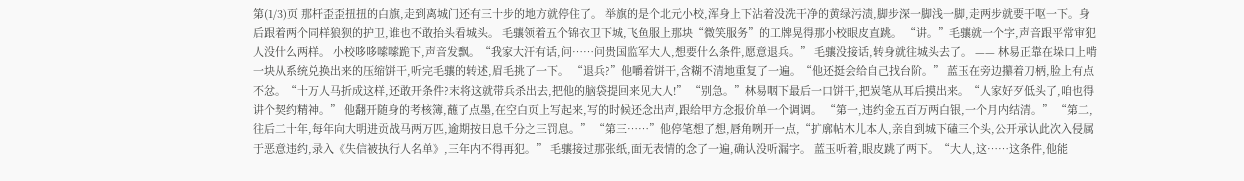第(1/3)页 那杆歪歪扭扭的白旗,走到离城门还有三十步的地方就停住了。 举旗的是个北元小校,浑身上下沾着没洗干净的黄绿污渍,脚步深一脚浅一脚,走两步就要干呕一下。身后跟着两个同样狼狈的护卫,谁也不敢抬头看城头。 毛骧领着五个锦衣卫下城,飞鱼服上那块“微笑服务”的工牌晃得那小校眼皮直跳。 “讲。”毛骧就一个字,声音跟平常审犯人没什么两样。 小校哆哆嗦嗦跪下,声音发飘。“我家大汗有话,问……问贵国监军大人,想要什么条件,愿意退兵。” 毛骧没接话,转身就往城头去了。 —— 林易正靠在垛口上啃一块从系统兑换出来的压缩饼干,听完毛骧的转述,眉毛挑了一下。 “退兵?”他嚼着饼干,含糊不清地重复了一遍。“他还挺会给自己找台阶。” 蓝玉在旁边攥着刀柄,脸上有点不忿。“十万人马折成这样,还敢开条件?末将这就带兵杀出去,把他的脑袋提回来见大人!” “别急。”林易咽下最后一口饼干,把炭笔从耳后摸出来。“人家好歹低头了,咱也得讲个契约精神。” 他翻开随身的考核簿,蘸了点墨,在空白页上写起来,写的时候还念出声,跟给甲方念报价单一个调调。 “第一,违约金五百万两白银,一个月内结清。” “第二,往后二十年,每年向大明进贡战马两万匹,逾期按日息千分之三罚息。” “第三……”他停笔想了想,唇角咧开一点,“扩廓帖木儿本人,亲自到城下磕三个头,公开承认此次入侵属于恶意违约,录入《失信被执行人名单》,三年内不得再犯。” 毛骧接过那张纸,面无表情的念了一遍,确认没听漏字。 蓝玉听着,眼皮跳了两下。“大人,这……这条件,他能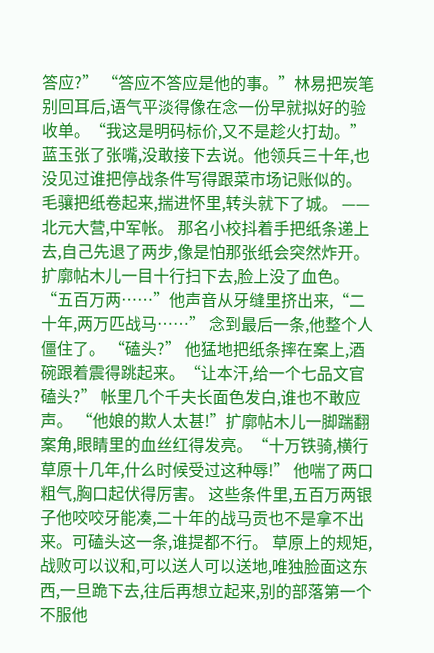答应?” “答应不答应是他的事。”林易把炭笔别回耳后,语气平淡得像在念一份早就拟好的验收单。“我这是明码标价,又不是趁火打劫。” 蓝玉张了张嘴,没敢接下去说。他领兵三十年,也没见过谁把停战条件写得跟菜市场记账似的。 毛骧把纸卷起来,揣进怀里,转头就下了城。 —— 北元大营,中军帐。 那名小校抖着手把纸条递上去,自己先退了两步,像是怕那张纸会突然炸开。 扩廓帖木儿一目十行扫下去,脸上没了血色。 “五百万两……”他声音从牙缝里挤出来,“二十年,两万匹战马……” 念到最后一条,他整个人僵住了。 “磕头?” 他猛地把纸条摔在案上,酒碗跟着震得跳起来。“让本汗,给一个七品文官磕头?” 帐里几个千夫长面色发白,谁也不敢应声。 “他娘的欺人太甚!”扩廓帖木儿一脚踹翻案角,眼睛里的血丝红得发亮。“十万铁骑,横行草原十几年,什么时候受过这种辱!” 他喘了两口粗气,胸口起伏得厉害。 这些条件里,五百万两银子他咬咬牙能凑,二十年的战马贡也不是拿不出来。可磕头这一条,谁提都不行。 草原上的规矩,战败可以议和,可以送人可以送地,唯独脸面这东西,一旦跪下去,往后再想立起来,别的部落第一个不服他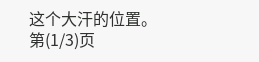这个大汗的位置。 第(1/3)页